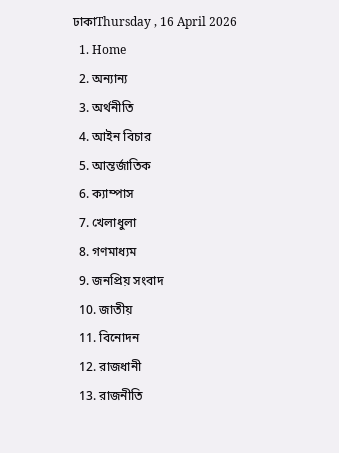ঢাকাThursday , 16 April 2026
  1. Home
  2. অন্যান্য
  3. অর্থনীতি
  4. আইন বিচার
  5. আন্তর্জাতিক
  6. ক্যাম্পাস
  7. খেলাধুলা
  8. গণমাধ্যম
  9. জনপ্রিয় সংবাদ
  10. জাতীয়
  11. বিনোদন
  12. রাজধানী
  13. রাজনীতি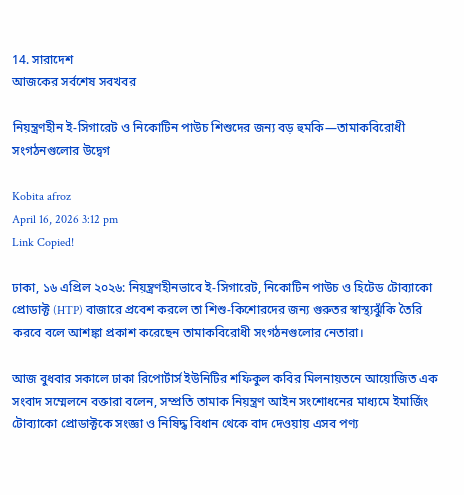14. সারাদেশ
আজকের সর্বশেষ সবখবর

নিয়ন্ত্রণহীন ই-সিগারেট ও নিকোটিন পাউচ শিশুদের জন্য বড় হুমকি—তামাকবিরোধী সংগঠনগুলোর উদ্বেগ

Kobita afroz
April 16, 2026 3:12 pm
Link Copied!

ঢাকা, ১৬ এপ্রিল ২০২৬: নিয়ন্ত্রণহীনভাবে ই-সিগারেট, নিকোটিন পাউচ ও হিটেড টোব্যাকো প্রোডাক্ট (HTP) বাজারে প্রবেশ করলে তা শিশু-কিশোরদের জন্য গুরুতর স্বাস্থ্যঝুঁকি তৈরি করবে বলে আশঙ্কা প্রকাশ করেছেন তামাকবিরোধী সংগঠনগুলোর নেতারা।

আজ বুধবার সকালে ঢাকা রিপোর্টার্স ইউনিটির শফিকুল কবির মিলনায়তনে আয়োজিত এক সংবাদ সম্মেলনে বক্তারা বলেন, সম্প্রতি তামাক নিয়ন্ত্রণ আইন সংশোধনের মাধ্যমে ইমার্জিং টোব্যাকো প্রোডাক্টকে সংজ্ঞা ও নিষিদ্ধ বিধান থেকে বাদ দেওয়ায় এসব পণ্য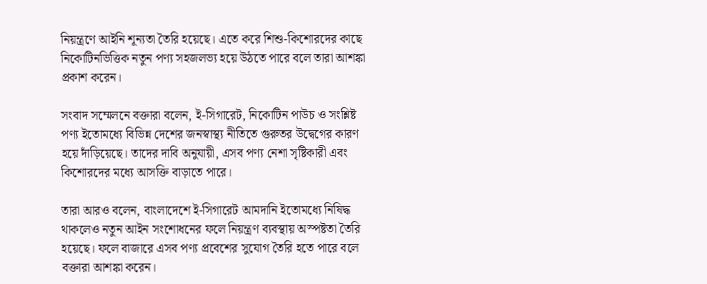নিয়ন্ত্রণে আইনি শূন্যতা তৈরি হয়েছে। এতে করে শিশু-কিশোরদের কাছে নিকোটিনভিত্তিক নতুন পণ্য সহজলভ্য হয়ে উঠতে পারে বলে তারা আশঙ্কা প্রকাশ করেন।

সংবাদ সম্মেলনে বক্তারা বলেন, ই-সিগারেট, নিকোটিন পাউচ ও সংশ্লিষ্ট পণ্য ইতোমধ্যে বিভিন্ন দেশের জনস্বাস্থ্য নীতিতে গুরুতর উদ্বেগের কারণ হয়ে দাঁড়িয়েছে। তাদের দাবি অনুযায়ী, এসব পণ্য নেশা সৃষ্টিকারী এবং কিশোরদের মধ্যে আসক্তি বাড়াতে পারে।

তারা আরও বলেন, বাংলাদেশে ই-সিগারেট আমদানি ইতোমধ্যে নিষিদ্ধ থাকলেও নতুন আইন সংশোধনের ফলে নিয়ন্ত্রণ ব্যবস্থায় অস্পষ্টতা তৈরি হয়েছে। ফলে বাজারে এসব পণ্য প্রবেশের সুযোগ তৈরি হতে পারে বলে বক্তারা আশঙ্কা করেন।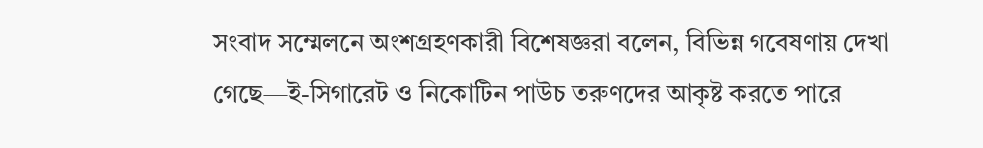সংবাদ সম্মেলনে অংশগ্রহণকারী বিশেষজ্ঞরা বলেন, বিভিন্ন গবেষণায় দেখা গেছে—ই-সিগারেট ও নিকোটিন পাউচ তরুণদের আকৃষ্ট করতে পারে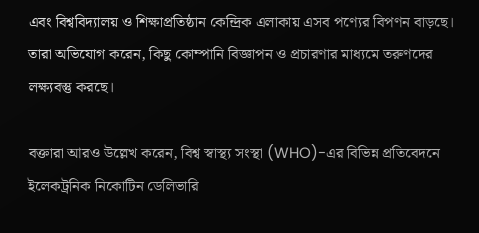এবং বিশ্ববিদ্যালয় ও শিক্ষাপ্রতিষ্ঠান কেন্দ্রিক এলাকায় এসব পণ্যের বিপণন বাড়ছে। তারা অভিযোগ করেন, কিছু কোম্পানি বিজ্ঞাপন ও প্রচারণার মাধ্যমে তরুণদের লক্ষ্যবস্তু করছে।

বক্তারা আরও উল্লেখ করেন, বিশ্ব স্বাস্থ্য সংস্থা (WHO)-এর বিভিন্ন প্রতিবেদনে ইলেকট্রনিক নিকোটিন ডেলিভারি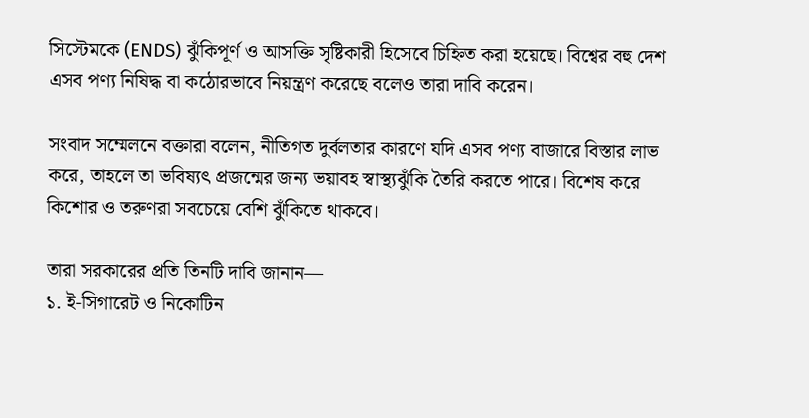সিস্টেমকে (ENDS) ঝুঁকিপূর্ণ ও আসক্তি সৃষ্টিকারী হিসেবে চিহ্নিত করা হয়েছে। বিশ্বের বহু দেশ এসব পণ্য নিষিদ্ধ বা কঠোরভাবে নিয়ন্ত্রণ করেছে বলেও তারা দাবি করেন।

সংবাদ সম্মেলনে বক্তারা বলেন, নীতিগত দুর্বলতার কারণে যদি এসব পণ্য বাজারে বিস্তার লাভ করে, তাহলে তা ভবিষ্যৎ প্রজন্মের জন্য ভয়াবহ স্বাস্থ্যঝুঁকি তৈরি করতে পারে। বিশেষ করে কিশোর ও তরুণরা সবচেয়ে বেশি ঝুঁকিতে থাকবে।

তারা সরকারের প্রতি তিনটি দাবি জানান—
১. ই-সিগারেট ও নিকোটিন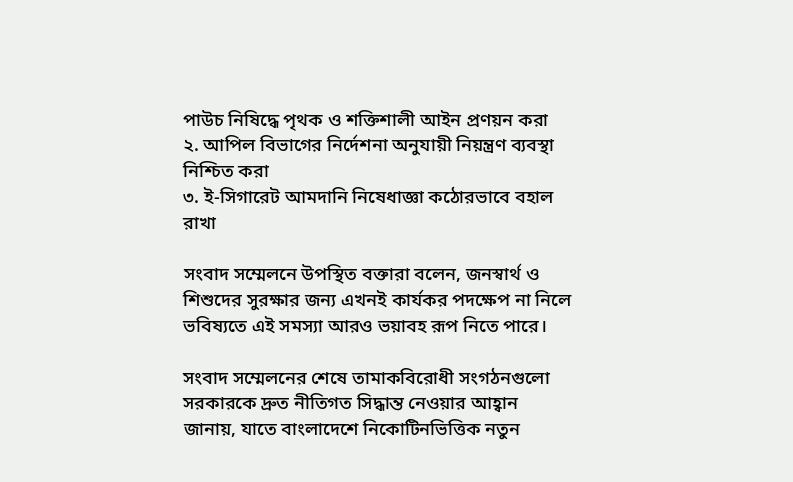পাউচ নিষিদ্ধে পৃথক ও শক্তিশালী আইন প্রণয়ন করা
২. আপিল বিভাগের নির্দেশনা অনুযায়ী নিয়ন্ত্রণ ব্যবস্থা নিশ্চিত করা
৩. ই-সিগারেট আমদানি নিষেধাজ্ঞা কঠোরভাবে বহাল রাখা

সংবাদ সম্মেলনে উপস্থিত বক্তারা বলেন, জনস্বার্থ ও শিশুদের সুরক্ষার জন্য এখনই কার্যকর পদক্ষেপ না নিলে ভবিষ্যতে এই সমস্যা আরও ভয়াবহ রূপ নিতে পারে।

সংবাদ সম্মেলনের শেষে তামাকবিরোধী সংগঠনগুলো সরকারকে দ্রুত নীতিগত সিদ্ধান্ত নেওয়ার আহ্বান জানায়, যাতে বাংলাদেশে নিকোটিনভিত্তিক নতুন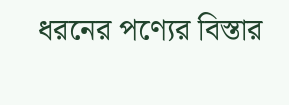ধরনের পণ্যের বিস্তার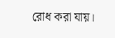রোধ করা যায়।